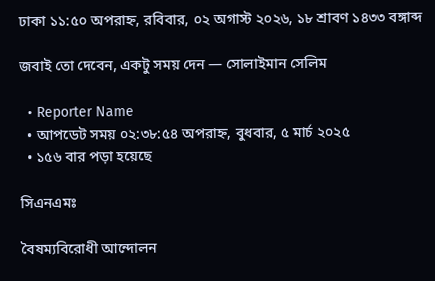ঢাকা ১১:৫০ অপরাহ্ন, রবিবার, ০২ অগাস্ট ২০২৬, ১৮ শ্রাবণ ১৪৩৩ বঙ্গাব্দ

জবাই তো দেবেন, একটু সময় দেন — সোলাইমান সেলিম

  • Reporter Name
  • আপডেট সময় ০২:৩৮:৫৪ অপরাহ্ন, বুধবার, ৫ মার্চ ২০২৫
  • ১৫৬ বার পড়া হয়েছে

সিএনএমঃ

বৈষম্যবিরোধী আন্দোলন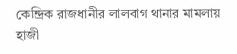কেন্দ্রিক রাজধানীর লালবাগ থানার মামলায় হাজী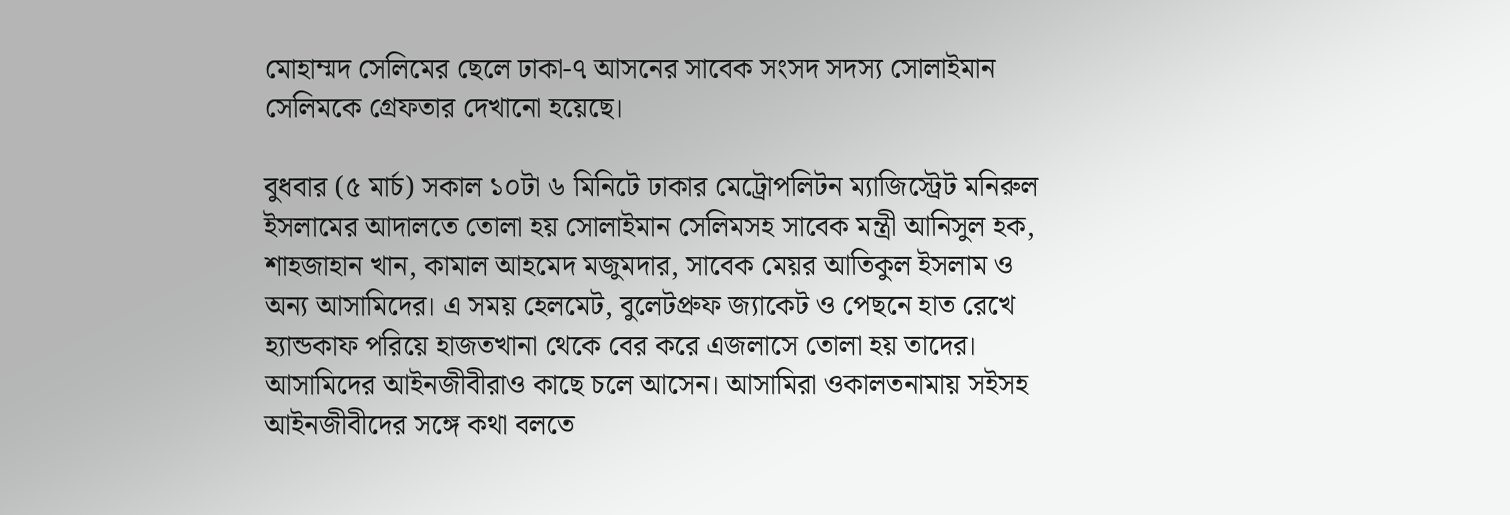মোহাম্মদ সেলিমের ছেলে ঢাকা-৭ আসনের সাবেক সংসদ সদস্য সোলাইমান সেলিমকে গ্রেফতার দেখানো হয়েছে।

বুধবার (৫ মার্চ) সকাল ১০টা ৬ মিনিটে ঢাকার মেট্রোপলিটন ম্যাজিস্ট্রেট মনিরুল ইসলামের আদালতে তোলা হয় সোলাইমান সেলিমসহ সাবেক মন্ত্রী আনিসুল হক, শাহজাহান খান, কামাল আহমেদ মজুমদার, সাবেক মেয়র আতিকুল ইসলাম ও অন্য আসামিদের। এ সময় হেলমেট, বুলেটপ্রুফ জ্যাকেট ও পেছনে হাত রেখে হ্যান্ডকাফ পরিয়ে হাজতখানা থেকে বের করে এজলাসে তোলা হয় তাদের। আসামিদের আইনজীবীরাও কাছে চলে আসেন। আসামিরা ওকালতনামায় সইসহ আইনজীবীদের সঙ্গে কথা বলতে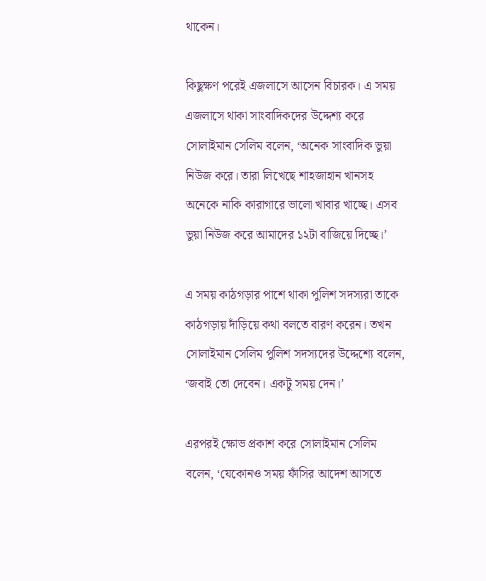থাকেন।

কিছুক্ষণ পরেই এজলাসে আসেন বিচারক। এ সময় এজলাসে থাকা সাংবাদিকদের উদ্দেশ্য করে সোলাইমান সেলিম বলেন, ‘অনেক সাংবাদিক ভুয়া নিউজ করে। তারা লিখেছে শাহজাহান খানসহ অনেকে নাকি কারাগারে ভালো খাবার খাচ্ছে। এসব ভুয়া নিউজ করে আমাদের ১২টা বাজিয়ে দিচ্ছে।’

এ সময় কাঠগড়ার পাশে থাকা পুলিশ সদস্যরা তাকে কাঠগড়ায় দাঁড়িয়ে কথা বলতে বারণ করেন। তখন সোলাইমান সেলিম পুলিশ সদস্যদের উদ্দেশ্যে বলেন, ‘জবাই তো দেবেন। একটু সময় দেন।’

এরপরই ক্ষোভ প্রকাশ করে সোলাইমান সেলিম বলেন, ‘যেকোনও সময় ফাঁসির আদেশ আসতে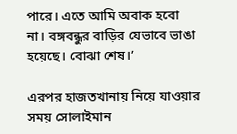পারে। এতে আমি অবাক হবো না। বঙ্গবন্ধুর বাড়ির যেভাবে ভাঙা হয়েছে। বোঝা শেষ।’

এরপর হাজতখানায় নিয়ে যাওয়ার সময় সোলাইমান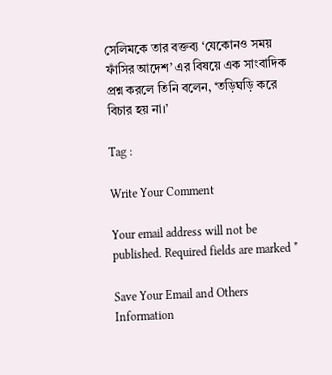সেলিমকে তার বক্তব্য ‘যেকোনও সময় ফাঁসির আদেশ’ এর বিষয়ে এক সাংবাদিক প্রশ্ন করলে তিনি বলেন, ‘তড়িঘড়ি করে বিচার হয় না।’

Tag :

Write Your Comment

Your email address will not be published. Required fields are marked *

Save Your Email and Others Information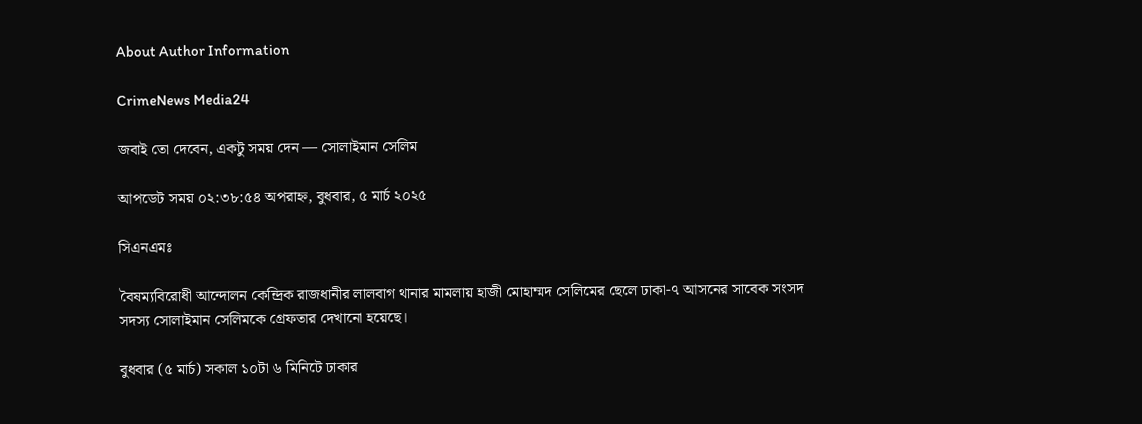About Author Information

CrimeNews Media24

জবাই তো দেবেন, একটু সময় দেন — সোলাইমান সেলিম

আপডেট সময় ০২:৩৮:৫৪ অপরাহ্ন, বুধবার, ৫ মার্চ ২০২৫

সিএনএমঃ

বৈষম্যবিরোধী আন্দোলন কেন্দ্রিক রাজধানীর লালবাগ থানার মামলায় হাজী মোহাম্মদ সেলিমের ছেলে ঢাকা-৭ আসনের সাবেক সংসদ সদস্য সোলাইমান সেলিমকে গ্রেফতার দেখানো হয়েছে।

বুধবার (৫ মার্চ) সকাল ১০টা ৬ মিনিটে ঢাকার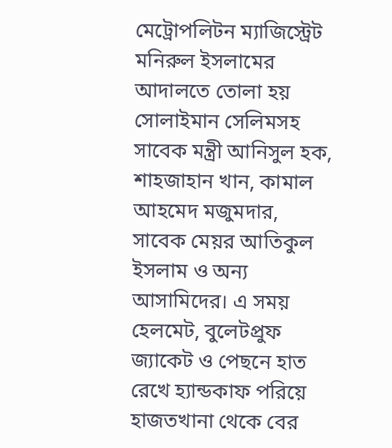মেট্রোপলিটন ম্যাজিস্ট্রেট মনিরুল ইসলামের আদালতে তোলা হয় সোলাইমান সেলিমসহ সাবেক মন্ত্রী আনিসুল হক, শাহজাহান খান, কামাল আহমেদ মজুমদার, সাবেক মেয়র আতিকুল ইসলাম ও অন্য আসামিদের। এ সময় হেলমেট, বুলেটপ্রুফ জ্যাকেট ও পেছনে হাত রেখে হ্যান্ডকাফ পরিয়ে হাজতখানা থেকে বের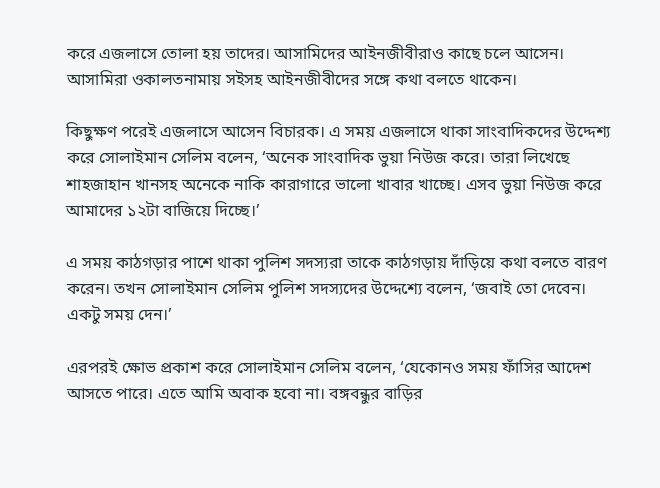করে এজলাসে তোলা হয় তাদের। আসামিদের আইনজীবীরাও কাছে চলে আসেন। আসামিরা ওকালতনামায় সইসহ আইনজীবীদের সঙ্গে কথা বলতে থাকেন।

কিছুক্ষণ পরেই এজলাসে আসেন বিচারক। এ সময় এজলাসে থাকা সাংবাদিকদের উদ্দেশ্য করে সোলাইমান সেলিম বলেন, ‘অনেক সাংবাদিক ভুয়া নিউজ করে। তারা লিখেছে শাহজাহান খানসহ অনেকে নাকি কারাগারে ভালো খাবার খাচ্ছে। এসব ভুয়া নিউজ করে আমাদের ১২টা বাজিয়ে দিচ্ছে।’

এ সময় কাঠগড়ার পাশে থাকা পুলিশ সদস্যরা তাকে কাঠগড়ায় দাঁড়িয়ে কথা বলতে বারণ করেন। তখন সোলাইমান সেলিম পুলিশ সদস্যদের উদ্দেশ্যে বলেন, ‘জবাই তো দেবেন। একটু সময় দেন।’

এরপরই ক্ষোভ প্রকাশ করে সোলাইমান সেলিম বলেন, ‘যেকোনও সময় ফাঁসির আদেশ আসতে পারে। এতে আমি অবাক হবো না। বঙ্গবন্ধুর বাড়ির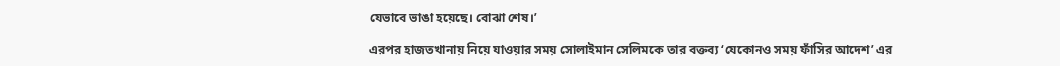যেভাবে ভাঙা হয়েছে। বোঝা শেষ।’

এরপর হাজতখানায় নিয়ে যাওয়ার সময় সোলাইমান সেলিমকে তার বক্তব্য ‘যেকোনও সময় ফাঁসির আদেশ’ এর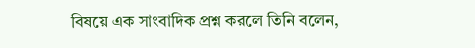বিষয়ে এক সাংবাদিক প্রশ্ন করলে তিনি বলেন,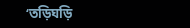‘তড়িঘড়ি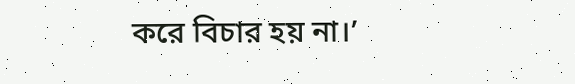করে বিচার হয় না।’